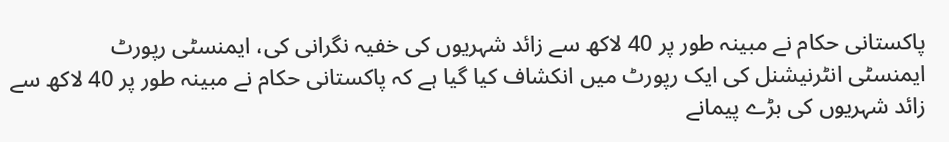پاکستانی حکام نے مبینہ طور پر 40 لاکھ سے زائد شہریوں کی خفیہ نگرانی کی، ایمنسٹی رپورٹ
ایمنسٹی انٹرنیشنل کی ایک رپورٹ میں انکشاف کیا گیا ہے کہ پاکستانی حکام نے مبینہ طور پر 40 لاکھ سے زائد شہریوں کی بڑے پیمانے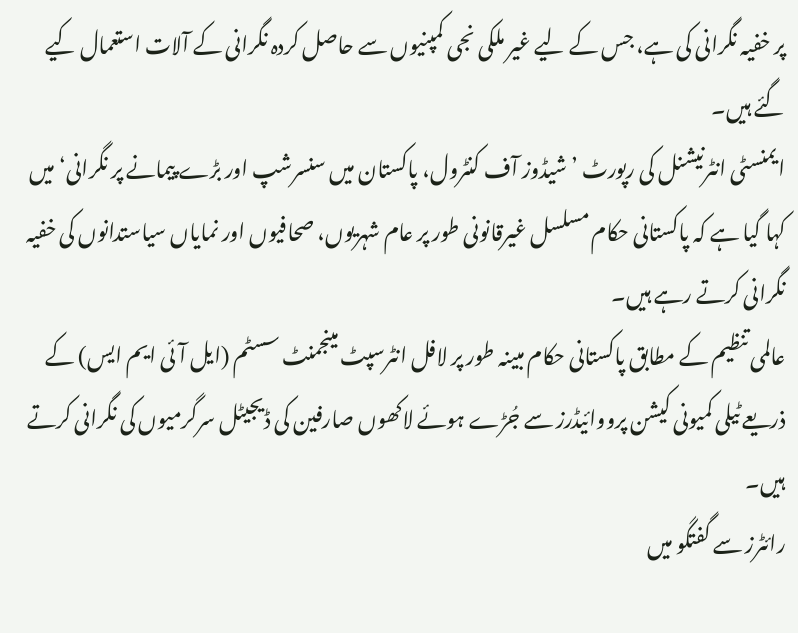پر خفیہ نگرانی کی ہے، جس کے لیے غیر ملکی نجی کمپنیوں سے حاصل کردہ نگرانی کے آلات استعمال کیے گئے ہیں۔
ایمنسٹی انٹرنیشنل کی رپورٹ ’شیڈوز آف کنٹرول، پاکستان میں سنسرشپ اور بڑے پیمانے پر نگرانی‘ میں کہا گیا ہے کہ پاکستانی حکام مسلسل غیرقانونی طور پر عام شہریوں، صحافیوں اور نمایاں سیاستدانوں کی خفیہ نگرانی کرتے رہے ہیں۔
عالمی تنظیم کے مطابق پاکستانی حکام مبینہ طور پر لافل انٹرسپٹ مینجمنٹ سسٹم (ایل آئی ایم ایس) کے ذریعے ٹیلی کمیونی کیشن پرووائیڈرز سے جُڑے ہوئے لاکھوں صارفین کی ڈیجیٹل سرگرمیوں کی نگرانی کرتے ہیں۔
رائٹرز سے گفتگو میں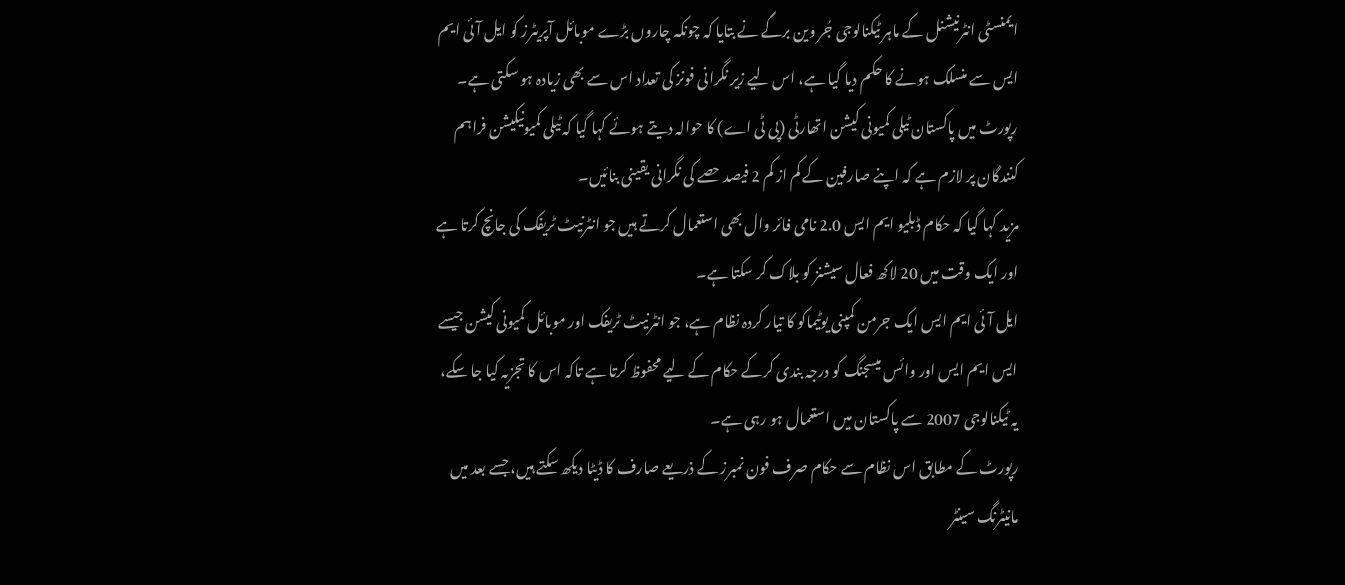ایمنسٹی انٹرنیشنل کے ماہر ٹیکنالوجی جُر وین برگے نے بتایا کہ چونکہ چاروں بڑے موبائل آپریٹرز کو ایل آئی ایم ایس سے منسلک ہونے کا حکم دیا گیا ہے، اس لیے زیر نگرانی فونز کی تعداد اس سے بھی زیادہ ہو سکتی ہے۔
رپورٹ میں پاکستان ٹیلی کمیونی کیشن اتھارٹی (پی ٹی اے) کا حوالہ دیتے ہوئے کہا گیا کہ ٹیلی کمیونیکیشن فراہم کنندگان پر لازم ہے کہ اپنے صارفین کے کم از کم 2 فیصد حصے کی نگرانی یقینی بنائیں۔
مزید کہا گیا کہ حکام ڈبلیو ایم ایس 2.0 نامی فائر وال بھی استعمال کرتے ہیں جو انٹرنیٹ ٹریفک کی جانچ کرتا ہے اور ایک وقت میں 20 لاکھ فعال سیشنز کو بلاک کر سکتا ہے۔
ایل آئی ایم ایس ایک جرمن کمپنی یوٹیماکو کا تیار کردہ نظام ہے، جو انٹرنیٹ ٹریفک اور موبائل کمیونی کیشن جیسے ایس ایم ایس اور وائس میسجنگ کو درجہ بندی کرکے حکام کے لیے محفوظ کرتا ہے تاکہ اس کا تجزیہ کیا جا سکے، یہ ٹیکنالوجی 2007 سے پاکستان میں استعمال ہو رہی ہے۔
رپورٹ کے مطابق اس نظام سے حکام صرف فون نمبرز کے ذریعے صارف کا ڈیٹا دیکھ سکتے ہیں، جسے بعد میں مانیٹرنگ سینٹر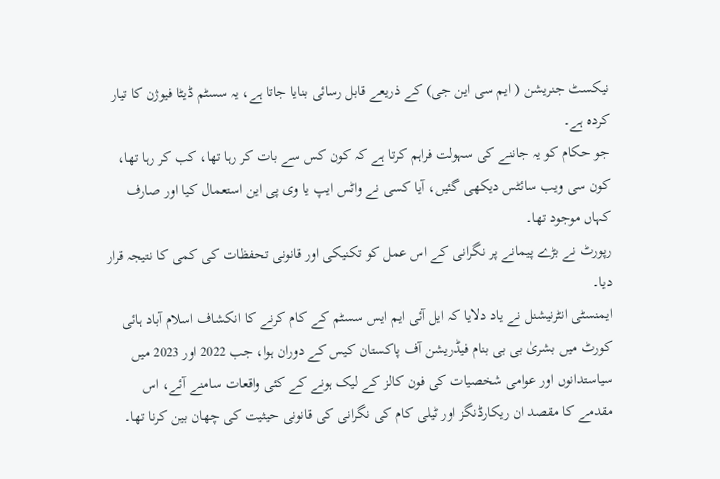نیکسٹ جنریشن ( ایم سی این جی) کے ذریعے قابل رسائی بنایا جاتا ہے، یہ سسٹم ڈیٹا فیوژن کا تیار کردہ ہے۔
جو حکام کو یہ جاننے کی سہولت فراہم کرتا ہے کہ کون کس سے بات کر رہا تھا، کب کر رہا تھا، کون سی ویب سائٹس دیکھی گئیں، آیا کسی نے واٹس ایپ یا وی پی این استعمال کیا اور صارف کہاں موجود تھا۔
رپورٹ نے بڑے پیمانے پر نگرانی کے اس عمل کو تکنیکی اور قانونی تحفظات کی کمی کا نتیجہ قرار دیا۔
ایمنسٹی انٹرنیشنل نے یاد دلایا کہ ایل آئی ایم ایس سسٹم کے کام کرنے کا انکشاف اسلام آباد ہائی کورٹ میں بشریٰ بی بی بنام فیڈریشن آف پاکستان کیس کے دوران ہوا، جب 2022 اور 2023 میں سیاستدانوں اور عوامی شخصیات کی فون کالز کے لیک ہونے کے کئی واقعات سامنے آئے، اس مقدمے کا مقصد ان ریکارڈنگز اور ٹیلی کام کی نگرانی کی قانونی حیثیت کی چھان بین کرنا تھا۔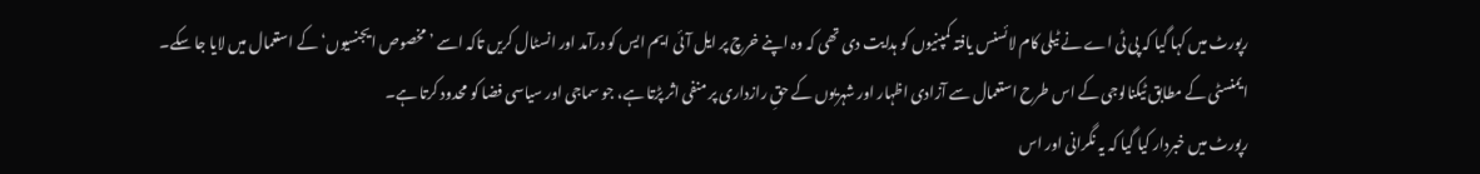رپورٹ میں کہا گیا کہ پی ٹی اے نے ٹیلی کام لائسنس یافتہ کمپنیوں کو ہدایت دی تھی کہ وہ اپنے خرچ پر ایل آئی ایم ایس کو درآمد اور انسٹال کریں تاکہ اسے ’مخصوص ایجنسیوں‘ کے استعمال میں لایا جا سکے۔
ایمنسٹی کے مطابق ٹیکنالوجی کے اس طرح استعمال سے آزادی اظہار اور شہریوں کے حقِ رازداری پر منفی اثر پڑتا ہے، جو سماجی اور سیاسی فضا کو محدود کرتا ہے۔
رپورٹ میں خبردار کیا گیا کہ یہ نگرانی اور اس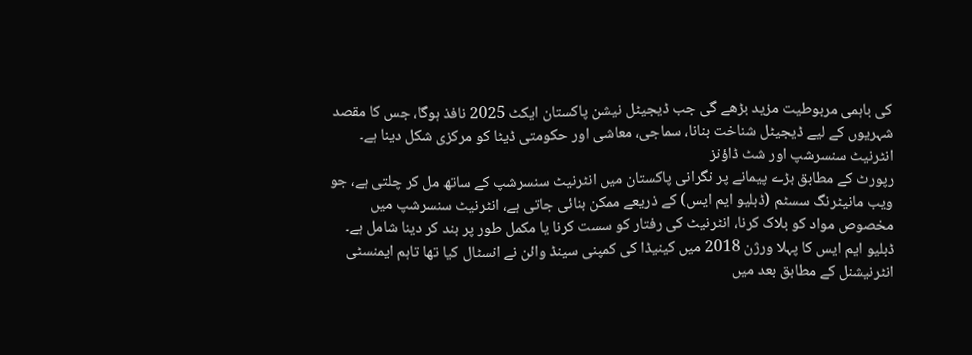کی باہمی مربوطیت مزید بڑھے گی جب ڈیجیٹل نیشن پاکستان ایکٹ 2025 نافذ ہوگا، جس کا مقصد شہریوں کے لیے ڈیجیٹل شناخت بنانا، سماجی، معاشی اور حکومتی ڈیٹا کو مرکزی شکل دینا ہے۔
انٹرنیٹ سنسرشپ اور شٹ ڈاؤنز
رپورٹ کے مطابق بڑے پیمانے پر نگرانی پاکستان میں انٹرنیٹ سنسرشپ کے ساتھ مل کر چلتی ہے، جو ویب مانیٹرنگ سسٹم (ڈبلیو ایم ایس) کے ذریعے ممکن بنائی جاتی ہے، انٹرنیٹ سنسرشپ میں مخصوص مواد کو بلاک کرنا، انٹرنیٹ کی رفتار کو سست کرنا یا مکمل طور پر بند کر دینا شامل ہے۔
ڈبلیو ایم ایس کا پہلا ورژن 2018 میں کینیڈا کی کمپنی سینڈ وائن نے انسٹال کیا تھا تاہم ایمنسٹی انٹرنیشنل کے مطابق بعد میں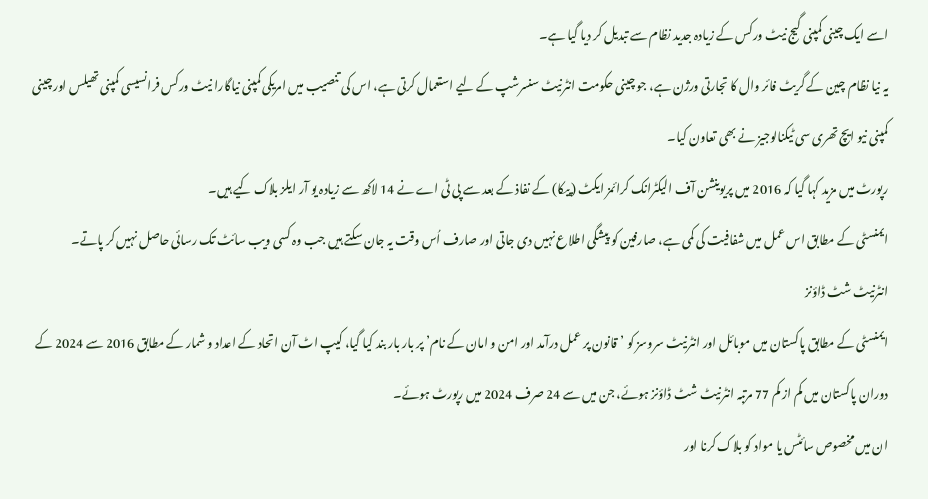اسے ایک چینی کمپنی گیج نیٹ ورکس کے زیادہ جدید نظام سے تبدیل کر دیا گیا ہے۔
یہ نیا نظام چین کے گریٹ فائر وال کا تجارتی ورژن ہے، جو چینی حکومت انٹرنیٹ سنسرشپ کے لیے استعمال کرتی ہے، اس کی تنصیب میں امریکی کمپنی نیاگارا نیٹ ورکس فرانسیسی کمپنی تھیلس اور چینی کمپنی نیو ایچ تھری سی ٹیکنالوجیز نے بھی تعاون کیا۔
رپورٹ میں مزید کہا گیا کہ 2016 میں پریوینشن آف الیکٹرانک کرائمز ایکٹ (پیکا) کے نفاذ کے بعد سے پی ٹی اے نے 14 لاکھ سے زیادہ یو آر ایلز بلاک کیے ہیں۔
ایمنسٹی کے مطابق اس عمل میں شفافیت کی کمی ہے، صارفین کو پیشگی اطلاع نہیں دی جاتی اور صارف اُس وقت یہ جان سکتے ہیں جب وہ کسی ویب سائٹ تک رسائی حاصل نہیں کر پاتے۔
انٹرنیٹ شٹ ڈاؤنز
ایمنسٹی کے مطابق پاکستان میں موبائل اور انٹرنیٹ سروسز کو ’قانون پر عمل درآمد اور امن و امان کے نام’ پر بار بار بند کیا گیا، کیپ اٹ آن اتحاد کے اعداد و شمار کے مطابق 2016 سے 2024 کے دوران پاکستان میں کم از کم 77 مرتبہ انٹرنیٹ شٹ ڈاؤنز ہوئے، جن میں سے 24 صرف 2024 میں رپورٹ ہوئے۔
ان میں مخصوص سائٹس یا مواد کو بلاک کرنا اور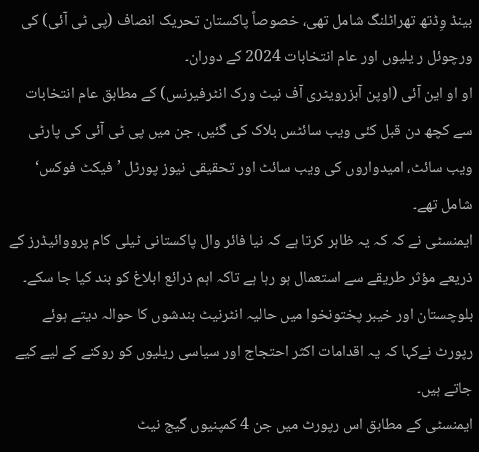بینڈ وِڈتھ تھراٹلنگ شامل تھی، خصوصاً پاکستان تحریک انصاف (پی ٹی آئی) کی ورچوئل ر یلیوں اور عام انتخابات 2024 کے دوران۔
او او این آئی (اوپن آبزرویٹری آف نیٹ ورک انٹرفیرنس) کے مطابق عام انتخابات سے کچھ دن قبل کئی ویب سائٹس بلاک کی گئیں، جن میں پی ٹی آئی کی پارٹی ویب سائٹ، امیدواروں کی ویب سائٹ اور تحقیقی نیوز پورٹل ’فیکٹ فوکس‘ شامل تھے۔
ایمنسٹی نے کہ کہ یہ ظاہر کرتا ہے کہ نیا فائر وال پاکستانی ٹیلی کام پرووائیڈرز کے ذریعے مؤثر طریقے سے استعمال ہو رہا ہے تاکہ اہم ذرائع ابلاغ کو بند کیا جا سکے۔
بلوچستان اور خیبر پختونخوا میں حالیہ انٹرنیٹ بندشوں کا حوالہ دیتے ہوئے رپورٹ نےکہا کہ یہ اقدامات اکثر احتجاج اور سیاسی ریلیوں کو روکنے کے لیے کیے جاتے ہیں۔
ایمنسٹی کے مطابق اس رپورٹ میں جن 4 کمپنیوں گیج نیٹ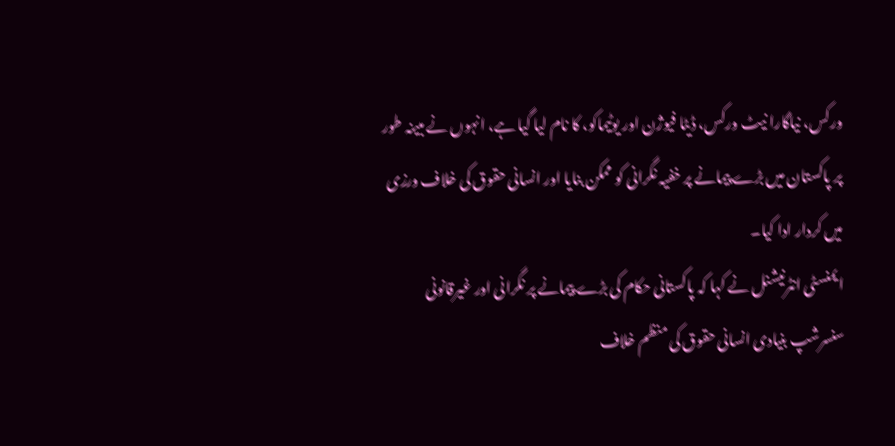ورکس، نیاگارا نیٹ ورکس، ڈیٹا فیوژن اور یوٹیماکو، کا نام لیا گیا ہے، انہوں نے مبینہ طور پر پاکستان میں بڑے پیمانے پر خفیہ نگرانی کو ممکن بنایا اور انسانی حقوق کی خلاف ورزی میں کردار ادا کیا۔
ایمنسٹی انٹرنیشنل نے کہا کہ پاکستانی حکام کی بڑے پیمانے پر نگرانی اور غیرقانونی سنسرشپ بنیادی انسانی حقوق کی منظم خلاف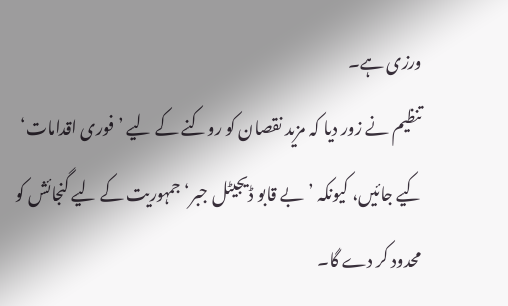ورزی ہے۔
تنظیم نے زور دیا کہ مزید نقصان کو روکنے کے لیے ’فوری اقدامات‘ کیے جائیں، کیونکہ ’بے قابو ڈیجیٹل جبر‘ جمہوریت کے لیے گنجائش کو محدود کر دے گا۔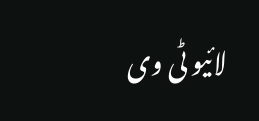لائیو ٹی وی